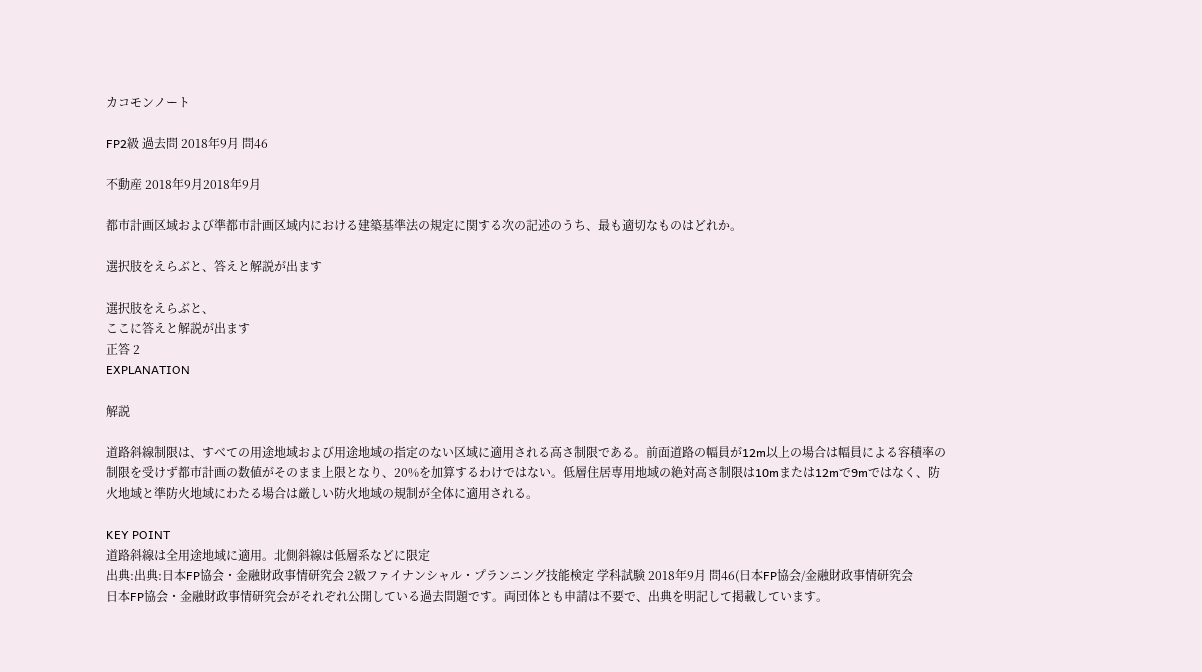カコモンノート

FP2級 過去問 2018年9月 問46

不動産 2018年9月2018年9月

都市計画区域および準都市計画区域内における建築基準法の規定に関する次の記述のうち、最も適切なものはどれか。

選択肢をえらぶと、答えと解説が出ます

選択肢をえらぶと、
ここに答えと解説が出ます
正答 2
EXPLANATION

解説

道路斜線制限は、すべての用途地域および用途地域の指定のない区域に適用される高さ制限である。前面道路の幅員が12m以上の場合は幅員による容積率の制限を受けず都市計画の数値がそのまま上限となり、20%を加算するわけではない。低層住居専用地域の絶対高さ制限は10mまたは12mで9mではなく、防火地域と準防火地域にわたる場合は厳しい防火地域の規制が全体に適用される。

KEY POINT
道路斜線は全用途地域に適用。北側斜線は低層系などに限定
出典:出典:日本FP協会・金融財政事情研究会 2級ファイナンシャル・プランニング技能検定 学科試験 2018年9月 問46(日本FP協会/金融財政事情研究会
日本FP協会・金融財政事情研究会がそれぞれ公開している過去問題です。両団体とも申請は不要で、出典を明記して掲載しています。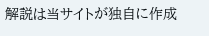解説は当サイトが独自に作成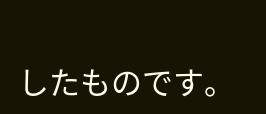したものです。